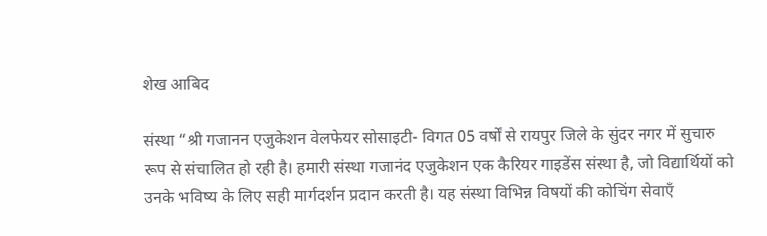शेख आबिद

संस्था “श्री गजानन एजुकेशन वेलफेयर सोसाइटी- विगत 05 वर्षों से रायपुर जिले के सुंदर नगर में सुचारु रूप से संचालित हो रही है। हमारी संस्था गजानंद एजुकेशन एक कैरियर गाइडेंस संस्था है, जो विद्यार्थियों को उनके भविष्य के लिए सही मार्गदर्शन प्रदान करती है। यह संस्था विभिन्न विषयों की कोचिंग सेवाएँ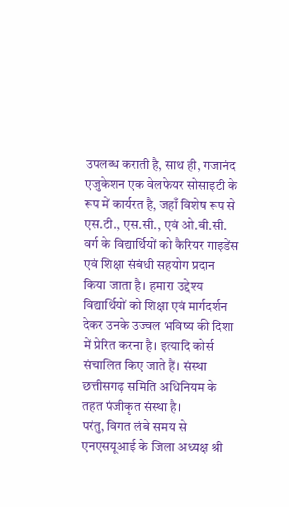उपलब्ध कराती है, साथ ही, गजानंद एजुकेशन एक वेलफेयर सोसाइटी के रूप में कार्यरत है, जहाँ विशेष रूप से एस.टी., एस.सी., एवं ओ.बी.सी. वर्ग के विद्यार्थियों को कैरियर गाइडेंस एवं शिक्षा संबंधी सहयोग प्रदान किया जाता है। हमारा उद्देश्य विद्यार्थियों को शिक्षा एवं मार्गदर्शन देकर उनके उज्वल भविष्य की दिशा में प्रेरित करना है। इत्यादि कोर्स संचालित किए जाते हैं। संस्था छत्तीसगढ़ समिति अधिनियम के तहत पंजीकृत संस्था है।
परंतु, विगत लंबे समय से एनएसयूआई के जिला अध्यक्ष श्री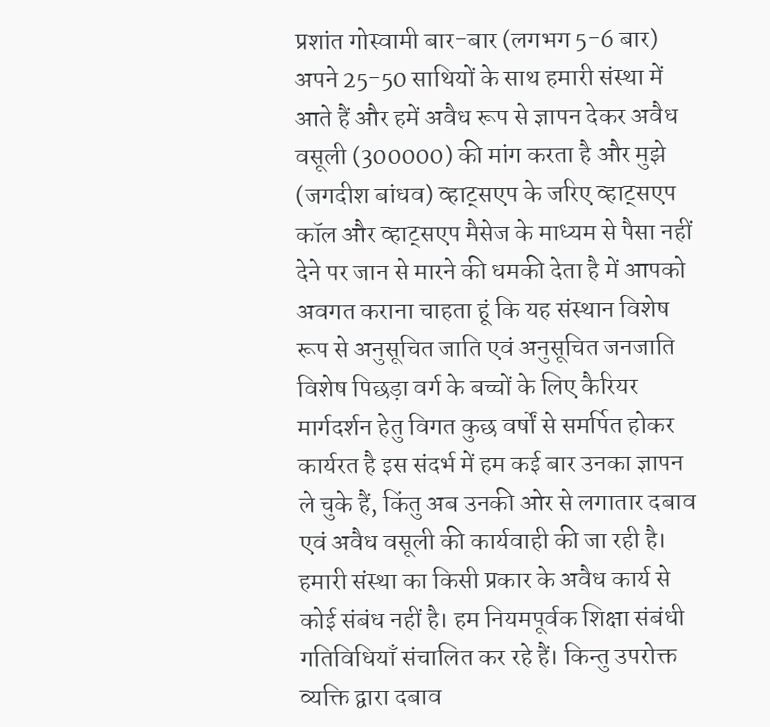प्रशांत गोस्वामी बार-बार (लगभग 5-6 बार) अपने 25-50 साथियों के साथ हमारी संस्था में आते हैं और हमें अवैध रूप से ज्ञापन देकर अवैध वसूली (300000) की मांग करता है और मुझे (जगदीश बांधव) व्हाट्सएप के जरिए व्हाट्सएप कॉल और व्हाट्सएप मैसेज के माध्यम से पैसा नहीं देने पर जान से मारने की धमकी देता है में आपको अवगत कराना चाहता हूं कि यह संस्थान विशेष रूप से अनुसूचित जाति एवं अनुसूचित जनजाति विशेष पिछड़ा वर्ग के बच्चों के लिए कैरियर मार्गदर्शन हेतु विगत कुछ वर्षों से समर्पित होकर कार्यरत है इस संदर्भ में हम कई बार उनका ज्ञापन ले चुके हैं, किंतु अब उनकी ओर से लगातार दबाव एवं अवैध वसूली की कार्यवाही की जा रही है। हमारी संस्था का किसी प्रकार के अवैध कार्य से कोई संबंध नहीं है। हम नियमपूर्वक शिक्षा संबंधी गतिविधियाँ संचालित कर रहे हैं। किन्तु उपरोक्त व्यक्ति द्वारा दबाव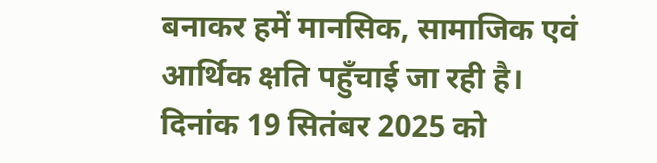बनाकर हमें मानसिक, सामाजिक एवं आर्थिक क्षति पहुँचाई जा रही है।
दिनांक 19 सितंबर 2025 को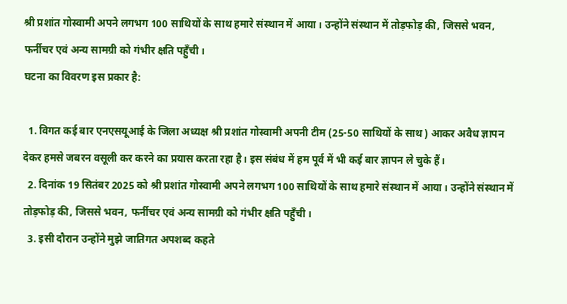श्री प्रशांत गोस्वामी अपने लगभग 100 साथियों के साथ हमारे संस्थान में आया। उन्होंने संस्थान में तोड़फोड़ की, जिससे भवन, फर्नीचर एवं अन्य सामग्री को गंभीर क्षति पहुँची।
घटना का विवरण इस प्रकार है:

  1. विगत कई बार एनएसयूआई के जिला अध्यक्ष श्री प्रशांत गोस्वामी अपनी टीम (25-50 साथियों के साथ) आकर अवैध ज्ञापन देकर हमसे जबरन वसूली कर करने का प्रयास करता रहा है। इस संबंध में हम पूर्व में भी कई बार ज्ञापन ले चुके हैं।
  2. दिनांक 19 सितंबर 2025 को श्री प्रशांत गोस्वामी अपने लगभग 100 साथियों के साथ हमारे संस्थान में आया। उन्होंने संस्थान में तोड़फोड़ की, जिससे भवन, फर्नीचर एवं अन्य सामग्री को गंभीर क्षति पहुँची।
  3. इसी दौरान उन्होंने मुझे जातिगत अपशब्द कहते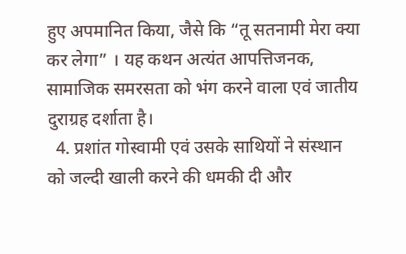हुए अपमानित किया, जैसे कि “तू सतनामी मेरा क्या कर लेगा” । यह कथन अत्यंत आपत्तिजनक, सामाजिक समरसता को भंग करने वाला एवं जातीय दुराग्रह दर्शाता है।
  4. प्रशांत गोस्वामी एवं उसके साथियों ने संस्थान को जल्दी खाली करने की धमकी दी और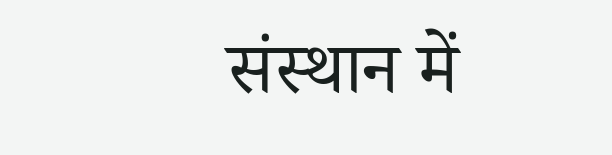संस्थान में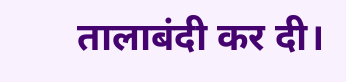तालाबंदी कर दी।